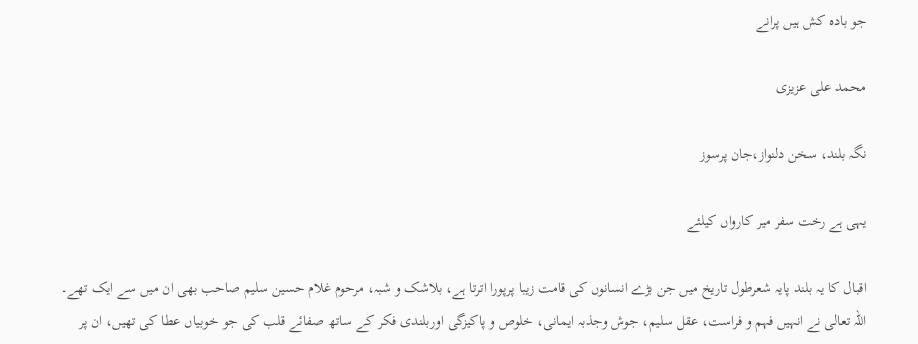جو بادہ کش ہیں پرانے

محمد علی عزیزی

نگہ بلند، سخن دلنواز،جان پرسوز

یہی ہے رخت سفر میر کارواں کیلئے

اقبال کا یہ بلند پایہ شعرطول تاریخ میں جن بڑے انسانوں کی قامت زیبا پرپورا اترتا ہے، بلاشک و شبہ، مرحوم غلام حسین سلیم صاحب بھی ان میں سے ایک تھے۔ اللہ تعالی نے انہیں فہم و فراست، عقل سلیم، جوش وجذبہ ایمانی، خلوص و پاکیزگی اوربلندی فکر کے ساتھ صفائے قلب کی جو خوبیاں عطا کی تھیں، ان پر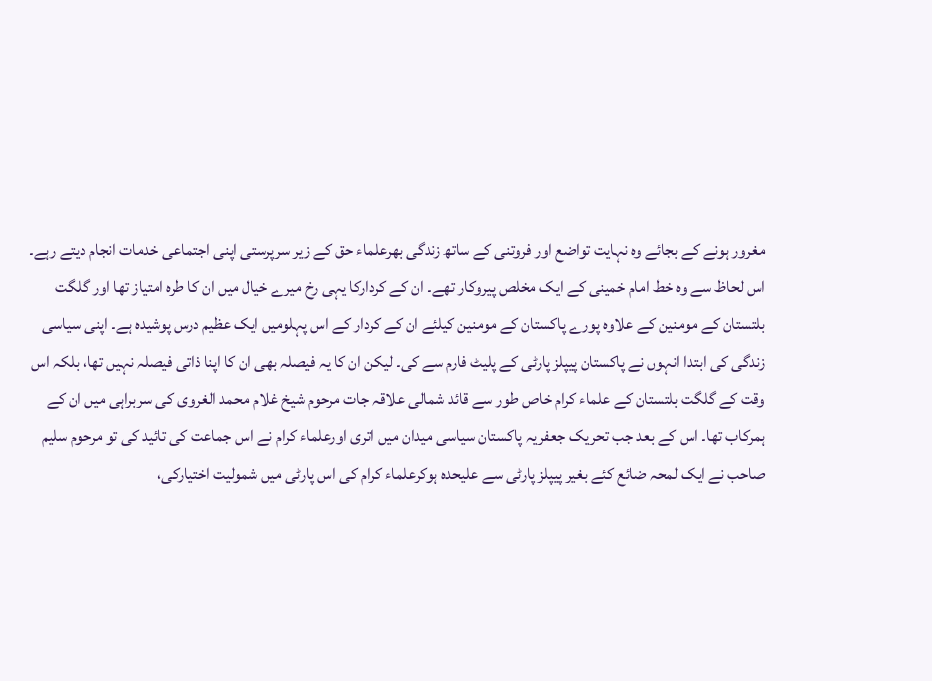مغرور ہونے کے بجائے وہ نہایت تواضع اور فروتنی کے ساتھ زندگی بھرعلماء حق کے زیر سرپرستی اپنی اجتماعی خدمات انجام دیتے رہے۔ اس لحاظ سے وہ خط امام خمینی کے ایک مخلص پیروکار تھے۔ ان کے کردارکا یہی رخ میرے خیال میں ان کا طرہ امتیاز تھا اور گلگت بلتستان کے مومنین کے علاوہ پورے پاکستان کے مومنین کیلئے ان کے کردار کے اس پہلومیں ایک عظیم درس پوشیدہ ہے۔ اپنی سیاسی زندگی کی ابتدا انہوں نے پاکستان پیپلز پارٹی کے پلیٹ فارم سے کی۔ لیکن ان کا یہ فیصلہ بھی ان کا اپنا ذاتی فیصلہ نہیں تھا، بلکہ اس وقت کے گلگت بلتستان کے علماء کرام خاص طور سے قائد شمالی علاقہ جات مرحوم شیخ غلام محمد الغروی کی سربراہی میں ان کے ہمرکاب تھا۔ اس کے بعد جب تحریک جعفریہ پاکستان سیاسی میدان میں اتری اورعلماء کرام نے اس جماعت کی تائید کی تو مرحوم سلیم صاحب نے ایک لمحہ ضائع کئے بغیر پیپلز پارٹی سے علیحدہ ہوکرعلماء کرام کی اس پارٹی میں شمولیت اختیارکی،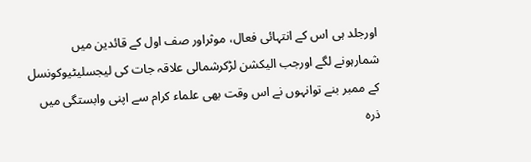اورجلد ہی اس کے انتہائی فعال، موثراور صف اول کے قائدین میں شمارہونے لگے اورجب الیکشن لڑکرشمالی علاقہ جات کی لیجسلیٹیوکونسل کے ممبر بنے توانہوں نے اس وقت بھی علماء کرام سے اپنی وابستگی میں ذرہ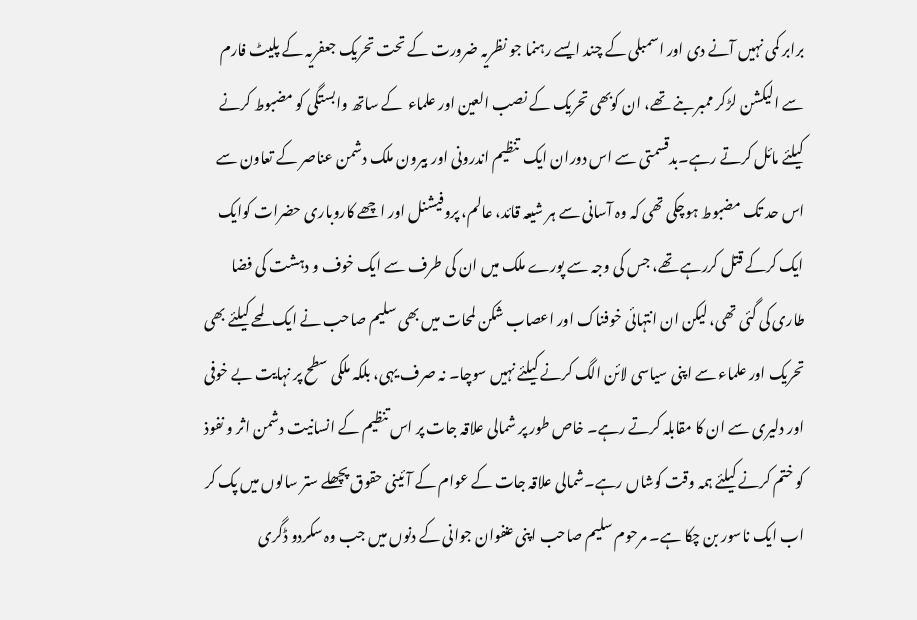برابر کمی نہیں آنے دی اور اسمبلی کے چند ایسے رہنما جو نظریہ ضرورت کے تحت تحریک جعفریہ کے پلیٹ فارم سے الیکشن لڑکر ممبر بنے تھے، ان کوبھی تحریک کے نصب العین اور علماء  کے ساتھ وابستگی کو مضبوط کرنے کیلئے مائل کرتے رہے۔بدقسمتی سے اس دوران ایک  تنظیم اندرونی اور بیرون ملک دشمن عناصر کے تعاون سے اس حد تک مضبوط ہوچکی تھی کہ وہ آسانی سے ہر شیعہ قائد، عالم، پروفیشنل اور اچھے کاروباری حضرات کوایک ایک کرکے قتل کررہے تھے، جس کی وجہ سے پورے ملک میں ان کی طرف سے ایک خوف و دہشت کی فضا طاری کی گئی تھی، لیکن ان انتہائی خوفناک اور اعصاب شکن لمحات میں بھی سلیم صاحب نے ایک لمحے کیلئے بھی تحریک اور علماء سے اپنی سیاسی لائن الگ کرنے کیلئے نہیں سوچا۔ نہ صرف یہی، بلکہ ملکی سطح پر نہایت بے خوفی اور دلیری سے ان کا مقابلہ کرتے رہے۔ خاص طور پر شمالی علاقہ جات پر اس تنظیم کے انسانیت دشمن اثر و نفوذ کو ختم کرنے کیلئے ہمہ وقت کوشاں رہے۔شمالی علاقہ جات کے عوام کے آئینی حقوق پچھلے ستر سالوں میں پک کر اب ایک ناسور بن چکا ہے۔ مرحوم سلیم صاحب اپنی عنفوان جوانی کے دنوں میں جب وہ سکردو ڈگری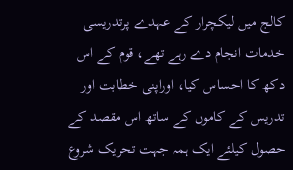کالج میں لیکچرار کے عہدے پرتدریسی خدمات انجام دے رہے تھے، قوم کے اس دکھ کا احساس کیا، اوراپنی خطابت اور تدریس کے کاموں کے ساتھ اس مقصد کے حصول کیلئے ایک ہمہ جہت تحریک شروع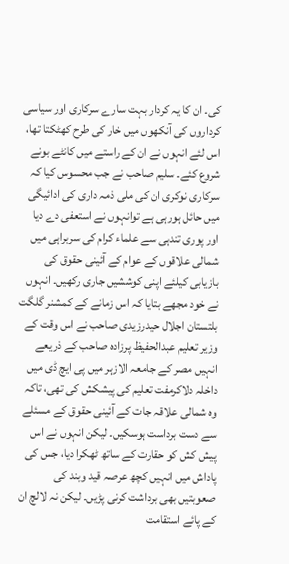کی۔ ان کا یہ کردار بہت سارے سرکاری اور سیاسی کرداروں کی آنکھوں میں خار کی طرح کھٹکتا تھا، اس لئے انہوں نے ان کے راستے میں کانٹے بونے شروع کئے۔ سلیم صاحب نے جب محسوس کیا کہ سرکاری نوکری ان کی ملی ذمہ داری کی ادائیگی میں حائل ہورہی ہے توانہوں نے استعفی دے دیا اور پوری تندہی سے علماء کرام کی سربراہی میں شمالی علاقوں کے عوام کے آئینی حقوق کی بازیابی کیلئے اپنی کوششیں جاری رکھیں۔ انہوں نے خود مجھے بتایا کہ اس زمانے کے کمشنر گلگت بلتستان اجلال حیدرزیدی صاحب نے اس وقت کے وزیر تعلیم عبدالحفیظ پرزادہ صاحب کے ذریعے انہیں مصر کے جامعہ الازہر میں پی ایچ ڈی میں داخلہ دلاکرمفت تعلیم کی پیشکش کی تھی، تاکہ وہ شمالی علاقہ جات کے آئینی حقوق کے مسئلے سے دست برداست ہوسکیں۔ لیکن انہوں نے اس پیش کش کو حقارت کے ساتھ ٹھکرا دیا، جس کی پاداش میں انہیں کچھ عرصہ قید وبند کی صعوبتیں بھی برداشت کرنی پڑیں۔ لیکن نہ لالچ ان کے پائے استقامت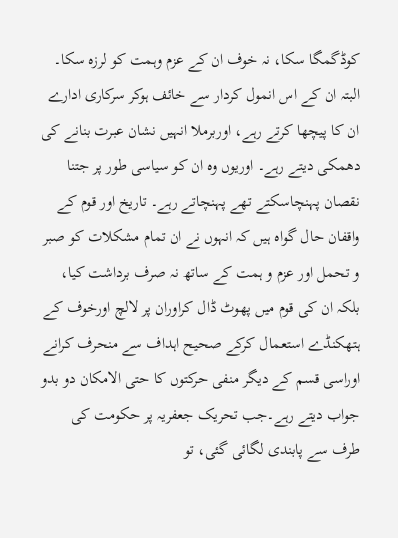کوڈگمگا سکا، نہ خوف ان کے عزم وہمت کو لرزہ سکا۔ البتہ ان کے اس انمول کردار سے خائف ہوکر سرکاری ادارے ان کا پیچھا کرتے رہے، اوربرملا انہیں نشان عبرت بنانے کی دھمکی دیتے رہے۔ اوریوں وہ ان کو سیاسی طور پر جتنا نقصان پہنچاسکتے تھے پہنچاتے رہے۔ تاریخ اور قوم کے واقفان حال گواہ ہیں کہ انہوں نے ان تمام مشکلات کو صبر و تحمل اور عزم و ہمت کے ساتھ نہ صرف برداشت کیا، بلکہ ان کی قوم میں پھوٹ ڈال کراوران پر لالچ اورخوف کے ہتھکنڈے استعمال کرکے صحیح اہداف سے منحرف کرانے اوراسی قسم کے دیگر منفی حرکتوں کا حتی الامکان دو بدو جواب دیتے رہے۔جب تحریک جعفریہ پر حکومت کی طرف سے پابندی لگائی گئی، تو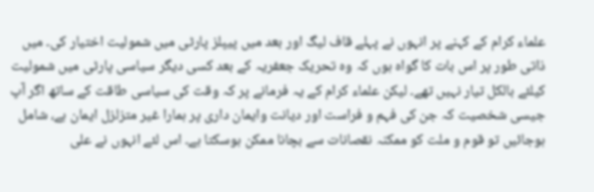علماء کرام کے کہنے پر انہوں نے پہلے قاف لیگ اور بعد میں پیپلز پارٹی میں شمولیت اختیار کی۔ میں ذاتی طور پر اس بات کا گواہ ہوں کہ وہ تحریک جعفریہ کے بعد کسی دیگر سیاسی پارٹی میں شمولیت کیلئے بالکل تیار نہیں تھے۔ لیکن علماء کرام کے یہ فرمانے پر کہ وقت کی سیاسی طاقت کے ساتھ اگر آپ جیسی شخصیت کہ جن کی فہم و فراست اور دیانت وایمان داری پر ہمارا غیر متزلزل ایمان ہے، شامل ہوجائیں تو قوم و ملت کو ممکنہ نقصانات سے بچانا ممکن ہوسکتا ہے۔ اس لئے انہوں نے علی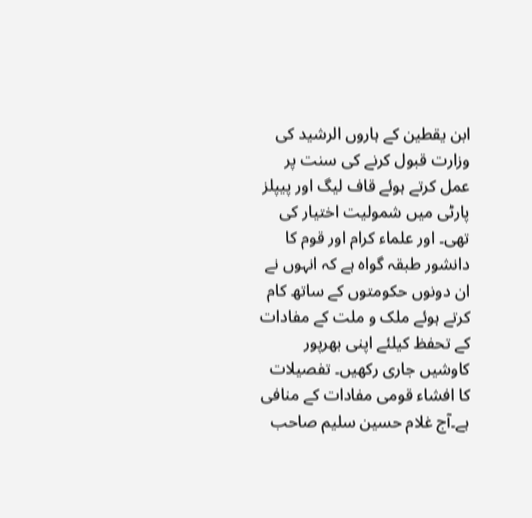ابن یقطین کے ہاروں الرشید کی وزارت قبول کرنے کی سنت پر عمل کرتے ہوئے قاف لیگ اور پیپلز پارٹی میں شمولیت اختیار کی تھی۔ اور علماء کرام اور قوم کا دانشور طبقہ گواہ ہے کہ انہوں نے ان دونوں حکومتوں کے ساتھ کام کرتے ہوئے ملک و ملت کے مفادات کے تحفظ کیلئے اپنی بھرپور کاوشیں جاری رکھیں۔ تفصیلات کا افشاء قومی مفادات کے منافی ہے۔آج غلام حسین سلیم صاحب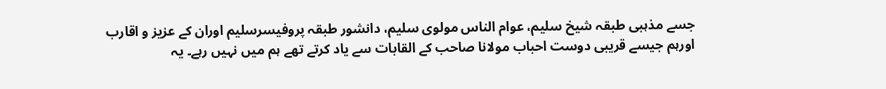جسے مذہبی طبقہ شیخ سلیم، عوام الناس مولوی سلیم، دانشور طبقہ پروفیسرسلیم اوران کے عزیز و اقارب اورہم جیسے قریبی دوست احباب مولانا صاحب کے القابات سے یاد کرتے تھے ہم میں نہیں رہے۔ یہ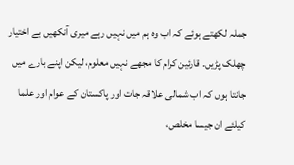جملہ لکھتے ہوئے کہ اب وہ ہم میں نہیں رہے میری آنکھیں بے اختیار چھلک پڑیں۔ قارئین کرام کا مجھے نہیں معلوم، لیکن اپنے بارے میں جانتا ہوں کہ اب شمالی علاقہ جات اور پاکستان کے عوام اور علما کیلئے ان جیسا مخلص،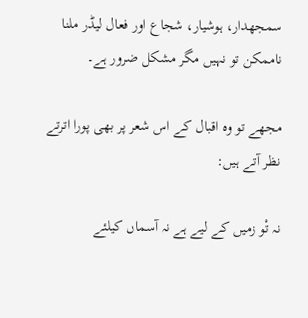سمجھدار، ہوشیار، شجاع اور فعال لیڈر ملنا ناممکن تو نہیں مگر مشکل ضرور ہے۔

مجھے تو وہ اقبال کے اس شعر پر بھی پورا اترتے نظر آتے ہیں:

نہ تْو زمیں کے لیے ہے نہ آسماں کیلئے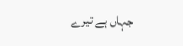جہاں ہے تیرے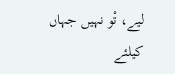لیے، تْو نہیں جہاں کیلئے